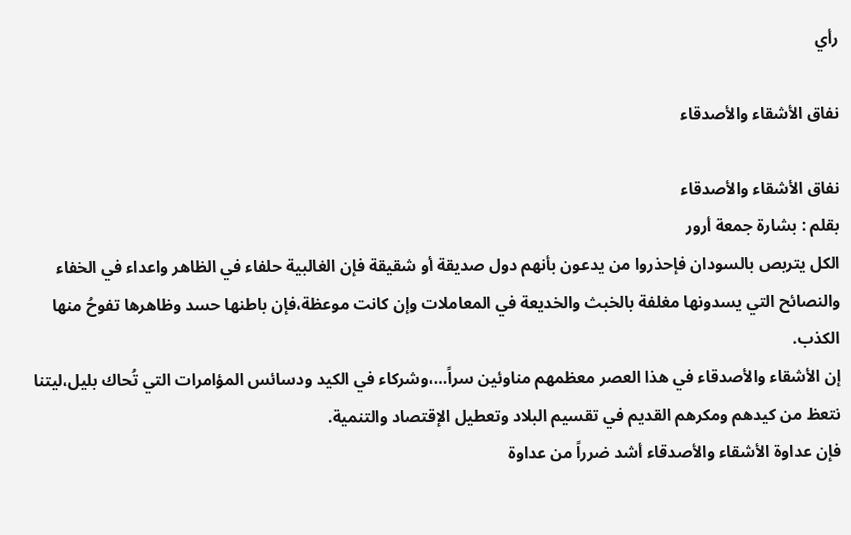رأي

نفاق الأشقاء والأصدقاء

نفاق الأشقاء والأصدقاء
بقلم : بشارة جمعة أرور
الكل يتربص بالسودان فإحذروا من يدعون بأنهم دول صديقة أو شقيقة فإن الغالبية حلفاء في الظاهر واعداء في الخفاء والنصائح التي يسدونها مغلفة بالخبث والخديعة في المعاملات وإن كانت موعظة،فإن باطنها حسد وظاهرها تفوحُ منها الكذب.
إن الأشقاء والأصدقاء في هذا العصر معظمهم مناوئين سراً…،وشركاء في الكيد ودسائس المؤامرات التي تُحاك بليل،ليتنا نتعظ من كيدهم ومكرهم القديم في تقسيم البلاد وتعطيل الإقتصاد والتنمية.
فإن عداوة الأشقاء والأصدقاء أشد ضرراً من عداوة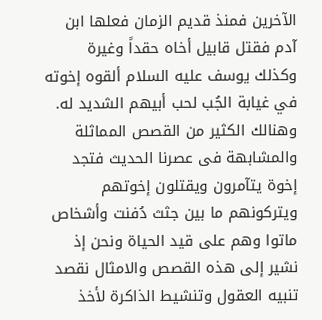الآخرين فمنذ قديم الزمان فعلها ابن آدم فقتل قابيل أخاه حقداً وغيرة وكذلك يوسف عليه السلام ألقوه إخوته في غيابة الجُب لحب أبيهم الشديد له. وهنالك الكثير من القصص المماثلة والمشابهة فى عصرنا الحديث فتجد إخوة يتآمرون ويقتلون إخوتهم ويتركونهم ما بين جثث دُفنت وأشخاص ماتوا وهم على قيد الحياة ونحن إذ نشير إلى هذه القصص والامثال نقصد تنبيه العقول وتنشيط الذاكرة لأخذ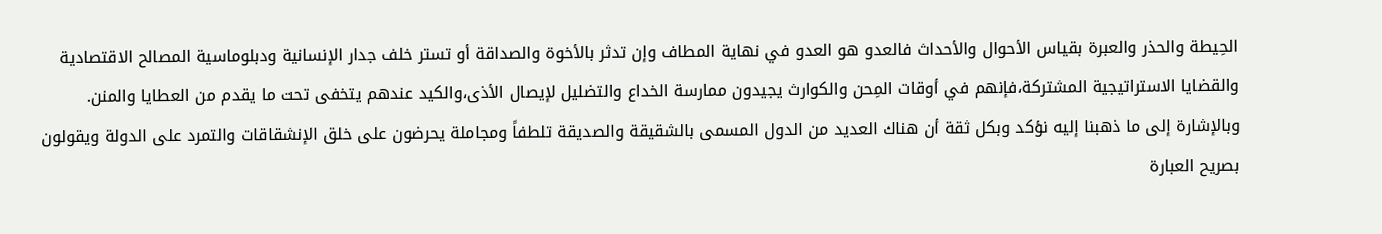الحِيطة والحذر والعبرة بقياس الأحوال والأحداث فالعدو هو العدو في نهاية المطاف وإن تدثر بالأخوة والصداقة أو تستر خلف جدار الإنسانية ودبلوماسية المصالح الاقتصادية والقضايا الاستراتيجية المشتركة،فإنهم في أوقات المِحن والكوارث يجيدون ممارسة الخداع والتضليل لإيصال الأذى،والكيد عندهم يتخفى تحت ما يقدم من العطايا والمنن.
وبالإشارة إلى ما ذهبنا إليه نؤكد وبكل ثقة أن هناك العديد من الدول المسمى بالشقيقة والصديقة تلطفاً ومجاملة يحرضون على خلق الإنشقاقات والتمرد على الدولة ويقولون بصريح العبارة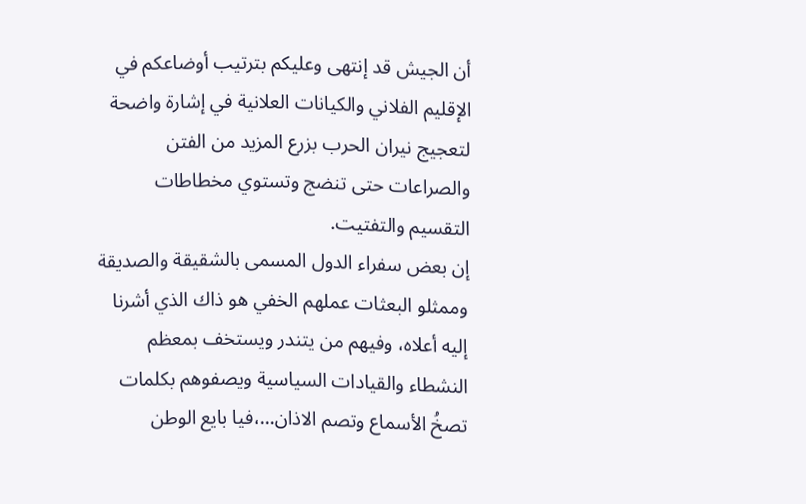أن الجيش قد إنتهى وعليكم بترتيب أوضاعكم في الإقليم الفلاني والكيانات العلانية في إشارة واضحة لتعجيج نيران الحرب بزرع المزيد من الفتن والصراعات حتى تنضج وتستوي مخطاطات التقسيم والتفتيت.
إن بعض سفراء الدول المسمى بالشقيقة والصديقة وممثلو البعثات عملهم الخفي هو ذاك الذي أشرنا إليه أعلاه، وفيهم من يتندر ويستخف بمعظم النشطاء والقيادات السياسية ويصفوهم بكلمات تصخُ الأسماع وتصم الاذان…،فيا بايع الوطن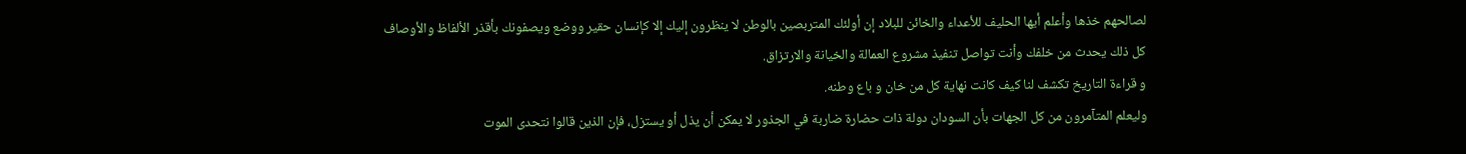لصالحهم خذها وأعلم أيها الحليف للأعداء والخائن للبلاد إن أولئك المتربصين بالوطن لا ينظرون إليك إلا كإنسان حقير ووضع ويصفونك بأقذر الألفاظ والأوصاف كل ذلك يحدث من خلفك وأنت تواصل تنفيذ مشروع العمالة والخيانة والارتزاق.
و قراءة التاريخ تكشف لنا كيف كانت نهاية كل من خان و باع وطنه.
وليعلم المتآمرون من كل الجهات بأن السودان دولة ذات حضارة ضاربة في الجذور لا يمكن أن يذل أو يستزل، فإن الذين قالوا نتحدى الموت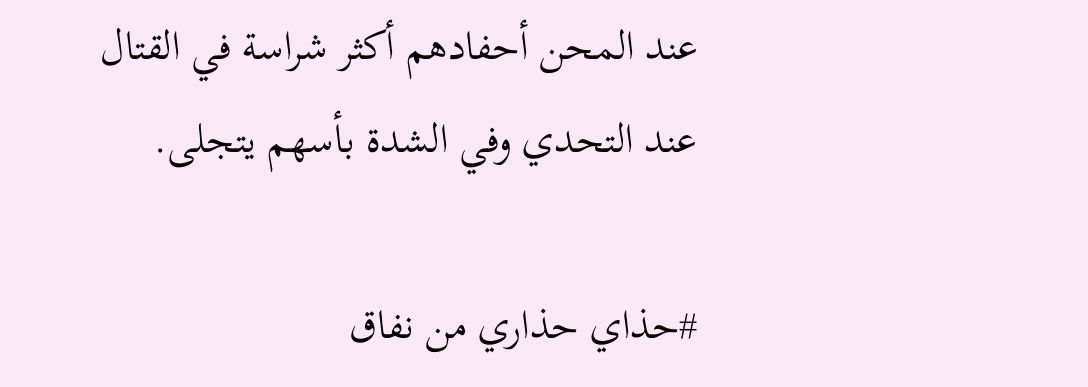عند المحن أحفادهم أكثر شراسة في القتال عند التحدي وفي الشدة بأسهم يتجلى.

#حذاي حذاري من نفاق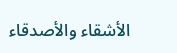الأشقاء والأصدقاء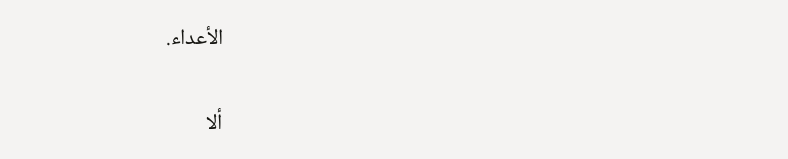الأعداء.

ألا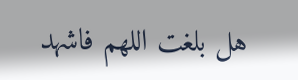هل بلغت اللهم فاشهد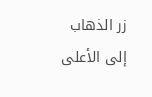زر الذهاب إلى الأعلى